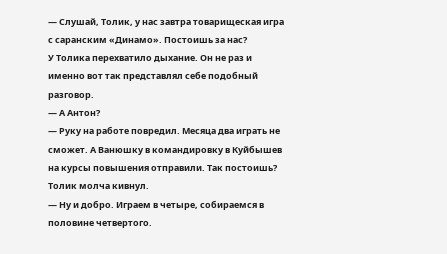— Слушай, Толик, у нас завтра товарищеская игра с саранским «Динамо». Постоишь за нас?
У Толика перехватило дыхание. Он не раз и именно вот так представлял себе подобный разговор.
— А Антон?
— Руку на работе повредил. Месяца два играть не сможет. А Ванюшку в командировку в Куйбышев на курсы повышения отправили. Так постоишь?
Толик молча кивнул.
— Ну и добро. Играем в четыре, собираемся в половине четвертого.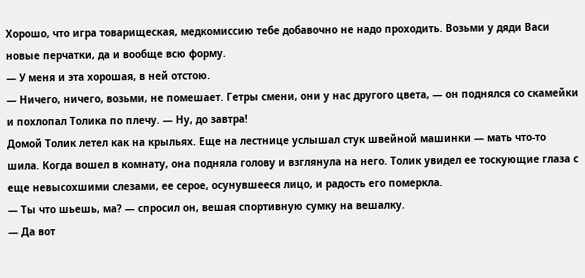Хорошо, что игра товарищеская, медкомиссию тебе добавочно не надо проходить. Возьми у дяди Васи новые перчатки, да и вообще всю форму.
— У меня и эта хорошая, в ней отстою.
— Ничего, ничего, возьми, не помешает. Гетры смени, они у нас другого цвета, — он поднялся со скамейки и похлопал Толика по плечу. — Ну, до завтра!
Домой Толик летел как на крыльях. Еще на лестнице услышал стук швейной машинки — мать что-то шила. Когда вошел в комнату, она подняла голову и взглянула на него. Толик увидел ее тоскующие глаза с еще невысохшими слезами, ее серое, осунувшееся лицо, и радость его померкла.
— Ты что шьешь, ма? — спросил он, вешая спортивную сумку на вешалку.
— Да вот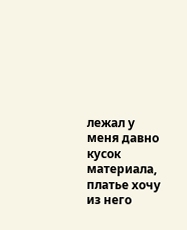лежал у меня давно кусок материала, платье хочу из него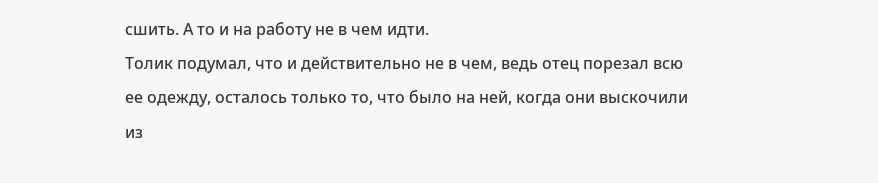сшить. А то и на работу не в чем идти.
Толик подумал, что и действительно не в чем, ведь отец порезал всю ее одежду, осталось только то, что было на ней, когда они выскочили из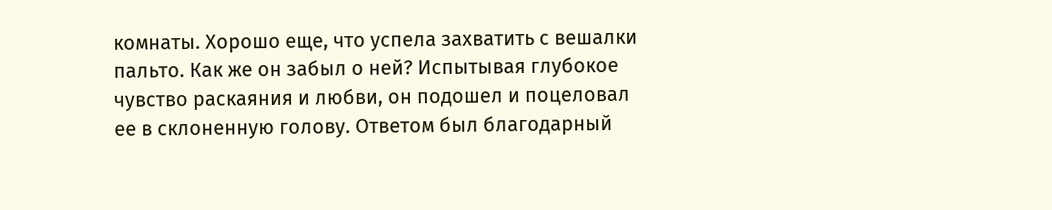комнаты. Хорошо еще, что успела захватить с вешалки пальто. Как же он забыл о ней? Испытывая глубокое чувство раскаяния и любви, он подошел и поцеловал ее в склоненную голову. Ответом был благодарный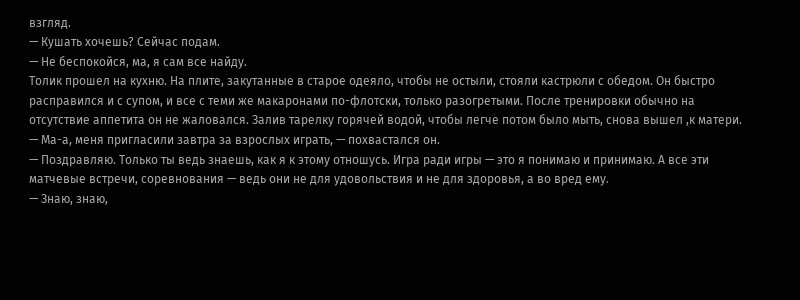взгляд.
— Кушать хочешь? Сейчас подам.
— Не беспокойся, ма, я сам все найду.
Толик прошел на кухню. На плите, закутанные в старое одеяло, чтобы не остыли, стояли кастрюли с обедом. Он быстро расправился и с супом, и все с теми же макаронами по-флотски, только разогретыми. После тренировки обычно на отсутствие аппетита он не жаловался. Залив тарелку горячей водой, чтобы легче потом было мыть, снова вышел ,к матери.
— Ма-а, меня пригласили завтра за взрослых играть, — похвастался он.
— Поздравляю. Только ты ведь знаешь, как я к этому отношусь. Игра ради игры — это я понимаю и принимаю. А все эти матчевые встречи, соревнования — ведь они не для удовольствия и не для здоровья, а во вред ему.
— Знаю, знаю,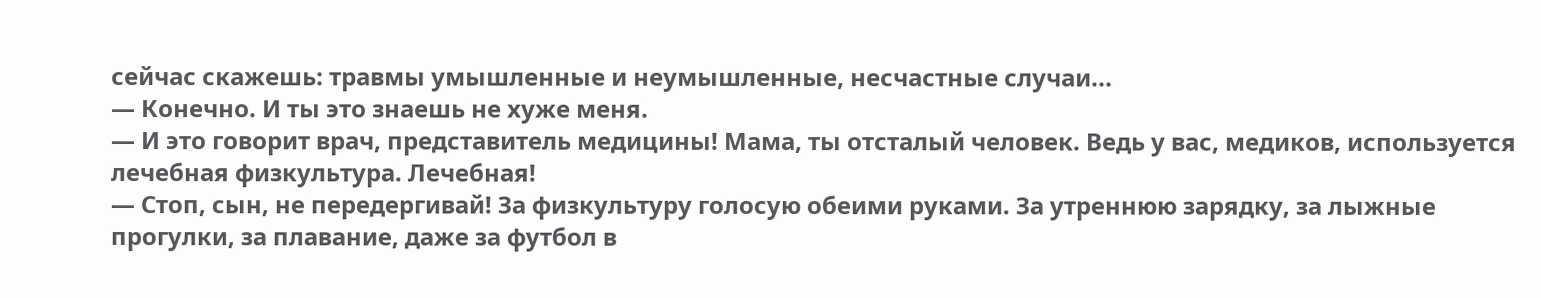сейчас скажешь: травмы умышленные и неумышленные, несчастные случаи...
— Конечно. И ты это знаешь не хуже меня.
— И это говорит врач, представитель медицины! Мама, ты отсталый человек. Ведь у вас, медиков, используется лечебная физкультура. Лечебная!
— Стоп, сын, не передергивай! За физкультуру голосую обеими руками. За утреннюю зарядку, за лыжные прогулки, за плавание, даже за футбол в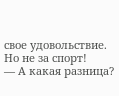свое удовольствие. Но не за спорт!
— А какая разница?